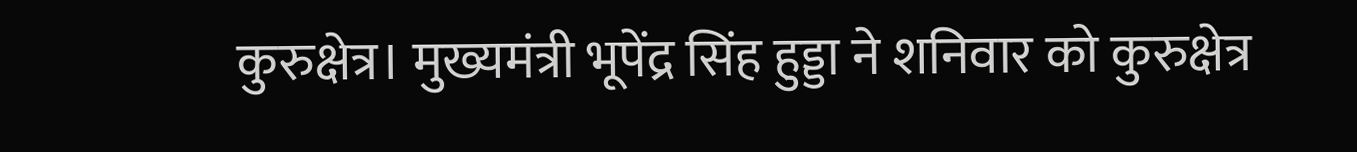कुरुक्षेत्र। मुख्यमंत्री भूपेंद्र सिंह हुड्डा ने शनिवार को कुरुक्षेत्र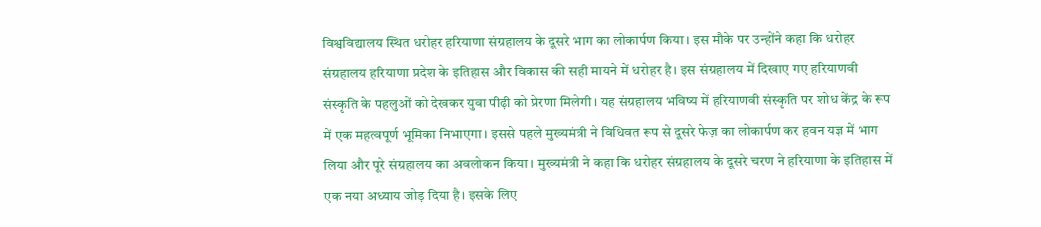विश्वविद्यालय स्थित धरोहर हरियाणा संग्रहालय के दूसरे भाग का लोकार्पण किया। इस मौके पर उन्होंने कहा कि धरोहर संग्रहालय हरियाणा प्रदेश के इतिहास और विकास की सही मायने में धरोहर है। इस संग्रहालय में दिखाए गए हरियाणवी संस्कृति के पहलुओं को देखकर युवा पीढ़ी को प्रेरणा मिलेगी। यह संग्रहालय भविष्य में हरियाणवी संस्कृति पर शोध केंद्र के रूप में एक महत्वपूर्ण भूमिका निभाएगा। इससे पहले मुख्यमंत्री ने विधिवत रूप से दूसरे फेज़ का लोकार्पण कर हवन यज्ञ में भाग लिया और पूरे संग्रहालय का अवलोकन किया। मुख्यमंत्री ने कहा कि धरोहर संग्रहालय के दूसरे चरण ने हरियाणा के इतिहास में एक नया अध्याय जोड़ दिया है। इसके लिए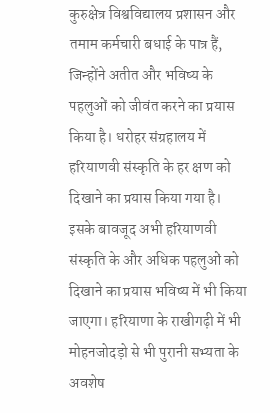कुरुक्षेत्र विश्वविद्यालय प्रशासन और तमाम कर्मचारी बधाई के पात्र हैं, जिन्होंने अतीत और भविष्य के पहलुओं को जीवंत करने का प्रयास किया है। धरोहर संग्रहालय में हरियाणवी संस्कृति के हर क्षण को दिखाने का प्रयास किया गया है। इसके बावजूद अभी हरियाणवी संस्कृति के और अधिक पहलुओं को दिखाने का प्रयास भविष्य में भी किया जाएगा। हरियाणा के राखीगढ़ी में भी मोहनजोदड़ो से भी पुरानी सभ्यता के अवशेष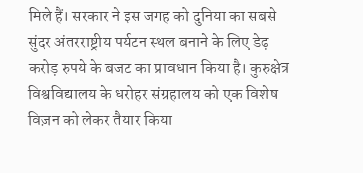मिले हैं। सरकार ने इस जगह को दुनिया का सबसे सुंदर अंतरराष्ट्रीय पर्यटन स्थल बनाने के लिए डेढ़ करोड़ रुपये के बजट का प्रावधान किया है। कुरुक्षेत्र विश्वविद्यालय के धरोहर संग्रहालय को एक विशेष विज़न को लेकर तैयार किया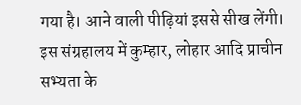गया है। आने वाली पीढ़ियां इससे सीख लेंगी। इस संग्रहालय में कुम्हार, लोहार आदि प्राचीन सभ्यता के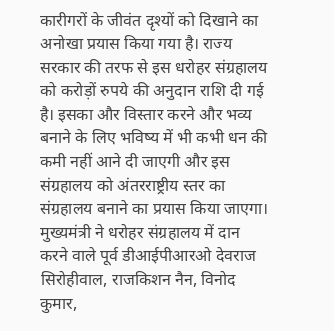कारीगरों के जीवंत दृश्यों को दिखाने का अनोखा प्रयास किया गया है। राज्य सरकार की तरफ से इस धरोहर संग्रहालय को करोड़ों रुपये की अनुदान राशि दी गई है। इसका और विस्तार करने और भव्य बनाने के लिए भविष्य में भी कभी धन की कमी नहीं आने दी जाएगी और इस संग्रहालय को अंतरराष्ट्रीय स्तर का संग्रहालय बनाने का प्रयास किया जाएगा। मुख्यमंत्री ने धरोहर संग्रहालय में दान करने वाले पूर्व डीआईपीआरओ देवराज सिरोहीवाल, राजकिशन नैन, विनोद कुमार,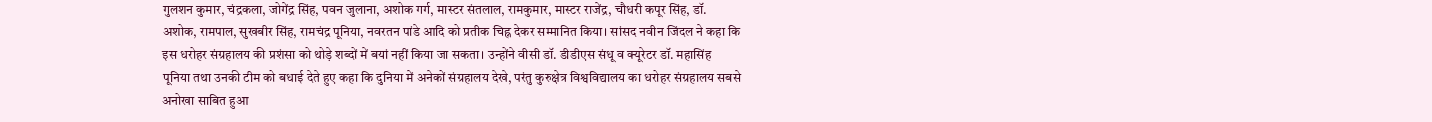गुलशन कुमार, चंद्रकला, जोगेंद्र सिंह, पवन जुलाना, अशोक गर्ग, मास्टर संतलाल, रामकुमार, मास्टर राजेंद्र, चौधरी कपूर सिंह, डॉ. अशोक, रामपाल, सुखबीर सिंह, रामचंद्र पूनिया, नवरतन पांडे आदि को प्रतीक चिह्न देकर सम्मानित किया। सांसद नवीन जिंदल ने कहा कि इस धरोहर संग्रहालय की प्रशंसा को थोड़े शब्दों में बयां नहीं किया जा सकता। उन्होंने वीसी डॉ. डीडीएस संधू व क्यूरेटर डॉ. महासिंह पूनिया तथा उनकी टीम को बधाई देते हुए कहा कि दुनिया में अनेकों संग्रहालय देखे, परंतु कुरुक्षेत्र विश्वविद्यालय का धरोहर संग्रहालय सबसे अनोखा साबित हुआ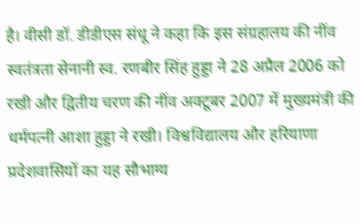है। वीसी डॉ. डीडीएस संधू ने कहा कि इस संग्रहालय की नींव स्वतंत्रता सेनानी स्व. रणबीर सिंह हुड्डा ने 28 अप्रैल 2006 को रखी और द्वितीय चरण की नींव अक्टूबर 2007 में मुख्यमंत्री की धर्मपत्नी आशा हुड्डा ने रखी। विश्वविद्यालय और हरियाणा प्रदेशवासियों का यह सौभाग्य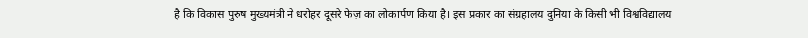है कि विकास पुरुष मुख्यमंत्री ने धरोहर दूसरे फेज़ का लोकार्पण किया है। इस प्रकार का संग्रहालय दुनिया के किसी भी विश्वविद्यालय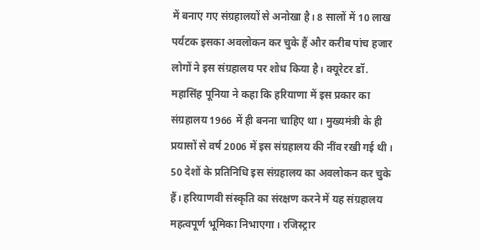में बनाए गए संग्रहालयों से अनोखा है। 8 सालों में 10 लाख पर्यटक इसका अवलोकन कर चुके हैं और करीब पांच हजार लोगों ने इस संग्रहालय पर शोध किया है। क्यूरेटर डॉ. महासिंह पूनिया ने कहा कि हरियाणा में इस प्रकार का संग्रहालय 1966 में ही बनना चाहिए था। मुख्यमंत्री के ही प्रयासों से वर्ष 2006 में इस संग्रहालय की नींव रखी गई थी। 50 देशों के प्रतिनिधि इस संग्रहालय का अवलोकन कर चुके हैं। हरियाणवी संस्कृति का संरक्षण करने में यह संग्रहालय महत्वपूर्ण भूमिका निभाएगा। रजिस्ट्रार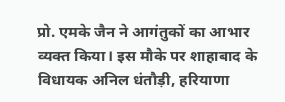प्रो. एमके जैन ने आगंतुकों का आभार व्यक्त किया। इस मौके पर शाहाबाद के विधायक अनिल धंतौड़ी, हरियाणा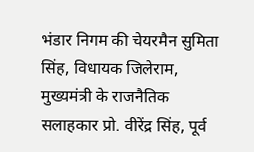भंडार निगम की चेयरमैन सुमिता सिंह, विधायक जिलेराम, मुख्यमंत्री के राजनैतिक सलाहकार प्रो. वीरेंद्र सिंह, पूर्व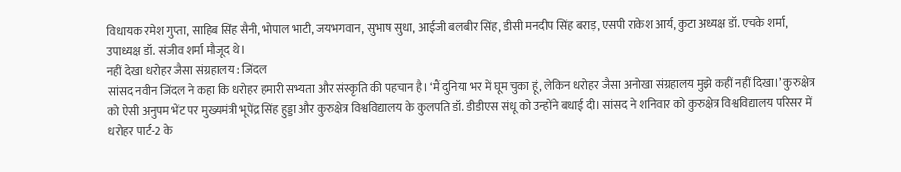विधायक रमेश गुप्ता, साहिब सिंह सैनी, भोपाल भाटी, जयभगवान, सुभाष सुधा, आईजी बलबीर सिंह, डीसी मनदीप सिंह बराड़, एसपी राकेश आर्य, कुटा अध्यक्ष डॉ. एचके शर्मा, उपाध्यक्ष डॉ. संजीव शर्मा मौजूद थे।
नहीं देखा धरोहर जैसा संग्रहालय : जिंदल
सांसद नवीन जिंदल ने कहा कि धरोहर हमारी सभ्यता और संस्कृति की पहचान है। ‘मैं दुनिया भर में घूम चुका हूं, लेकिन धरोहर जैसा अनोखा संग्रहालय मुझे कहीं नहीं दिखा।’ कुरुक्षेत्र को ऐसी अनुपम भेंट पर मुख्यमंत्री भूपेंद्र सिंह हुड्डा और कुरुक्षेत्र विश्वविद्यालय के कुलपति डॉ. डीडीएस संधू को उन्होंने बधाई दी। सांसद ने शनिवार को कुरुक्षेत्र विश्वविद्यालय परिसर में धरोहर पार्ट-2 के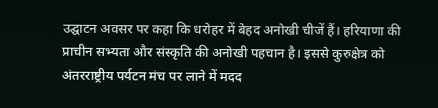उद्घाटन अवसर पर कहा कि धरोहर में बेहद अनोखी चीजें हैं। हरियाणा की प्राचीन सभ्यता और संस्कृति की अनोखी पहचान है। इससे कुरुक्षेत्र को अंतरराष्ट्रीय पर्यटन मंच पर लाने में मदद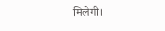मिलेगी।